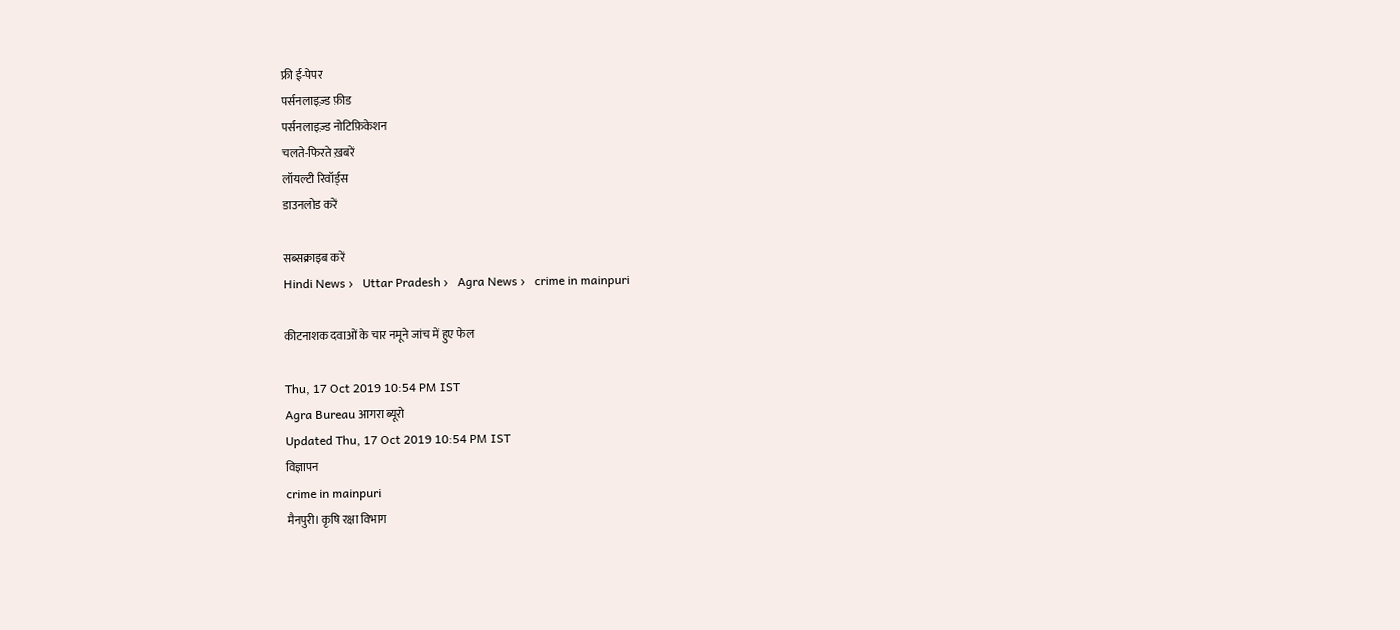फ्री ई-पेपर
पर्सनलाइज़्ड फ़ीड
पर्सनलाइज़्ड नोटिफ़िकेशन
चलते-फिरते ख़बरें
लॉयल्टी रिवॉर्ड्स
डाउनलोड करें

सब्सक्राइब करें
Hindi News ›   Uttar Pradesh ›   Agra News ›   crime in mainpuri

कीटनाशक दवाओं के चार नमूने जांच में हुए फेल

Thu, 17 Oct 2019 10:54 PM IST
Agra Bureau आगरा ब्यूरो
Updated Thu, 17 Oct 2019 10:54 PM IST
विज्ञापन
crime in mainpuri
मैनपुरी। कृषि रक्षा विभाग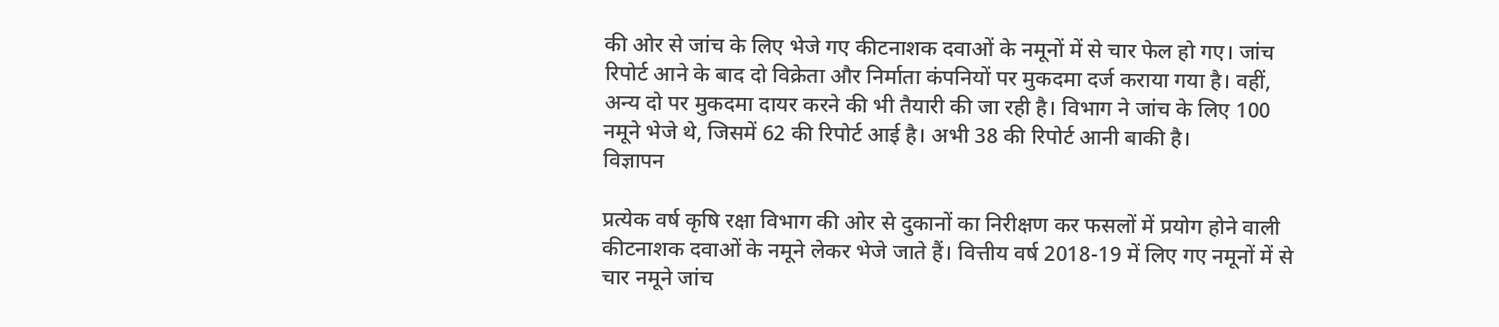की ओर से जांच के लिए भेजे गए कीटनाशक दवाओं के नमूनों में से चार फेल हो गए। जांच रिपोर्ट आने के बाद दो विक्रेता और निर्माता कंपनियों पर मुकदमा दर्ज कराया गया है। वहीं, अन्य दो पर मुकदमा दायर करने की भी तैयारी की जा रही है। विभाग ने जांच के लिए 100 नमूने भेजे थे, जिसमें 62 की रिपोर्ट आई है। अभी 38 की रिपोर्ट आनी बाकी है।
विज्ञापन

प्रत्येक वर्ष कृषि रक्षा विभाग की ओर से दुकानों का निरीक्षण कर फसलों में प्रयोग होने वाली कीटनाशक दवाओं के नमूने लेकर भेजे जाते हैं। वित्तीय वर्ष 2018-19 में लिए गए नमूनों में से चार नमूने जांच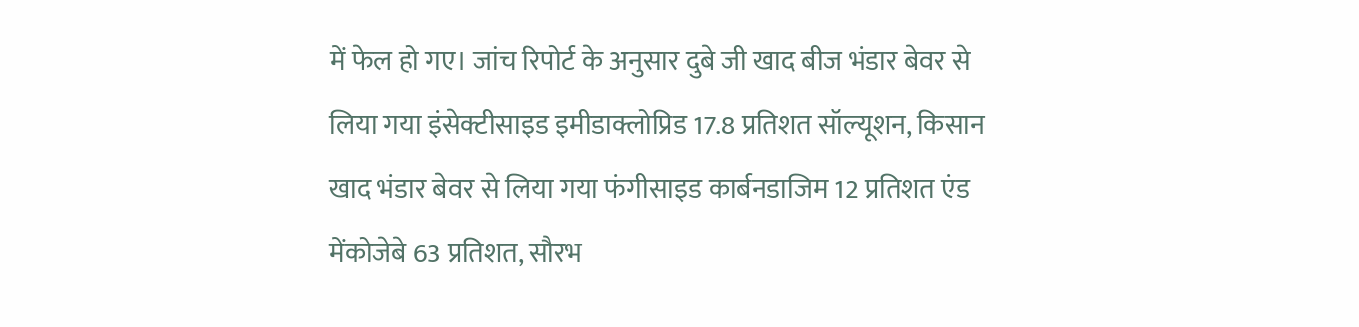में फेल हो गए। जांच रिपोर्ट के अनुसार दुबे जी खाद बीज भंडार बेवर से लिया गया इंसेक्टीसाइड इमीडाक्लोप्रिड 17.8 प्रतिशत सॉल्यूशन, किसान खाद भंडार बेवर से लिया गया फंगीसाइड कार्बनडाजिम 12 प्रतिशत एंड मेंकोजेबे 63 प्रतिशत, सौरभ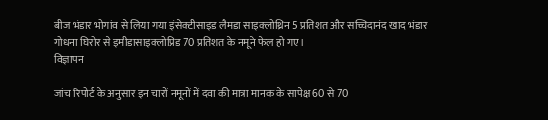बीज भंडार भोगांव से लिया गया इंसेक्टीसाइड लैमडा साइक्लोथ्रिन 5 प्रतिशत और सच्चिदानंद खाद भंडार गोधना घिरोर से इमीडासाइक्लोप्रिड 70 प्रतिशत के नमूने फेल हो गए।
विज्ञापन

जांच रिपोर्ट के अनुसार इन चारों नमूनों में दवा की मात्रा मानक के सापेक्ष 60 से 70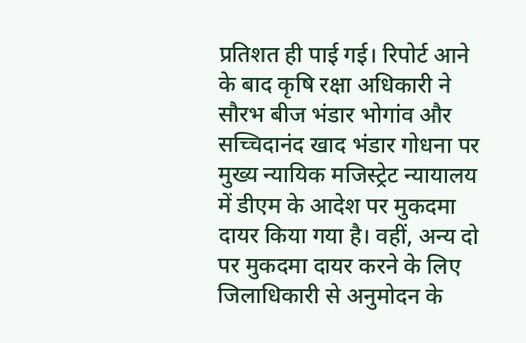प्रतिशत ही पाई गई। रिपोर्ट आने के बाद कृषि रक्षा अधिकारी ने सौरभ बीज भंडार भोगांव और सच्चिदानंद खाद भंडार गोधना पर मुख्य न्यायिक मजिस्ट्रेट न्यायालय में डीएम के आदेश पर मुकदमा दायर किया गया है। वहीं, अन्य दो पर मुकदमा दायर करने के लिए जिलाधिकारी से अनुमोदन के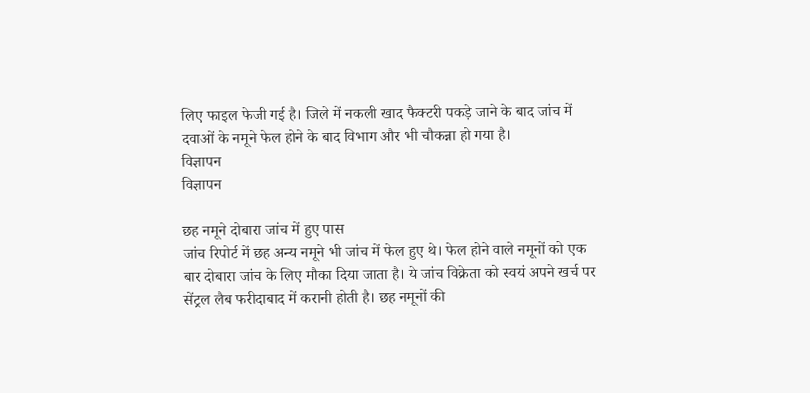लिए फाइल फेजी गई है। जिले में नकली खाद फैक्टरी पकड़े जाने के बाद जांच में दवाओं के नमूने फेल होने के बाद विभाग और भी चौकन्ना हो गया है।
विज्ञापन
विज्ञापन

छह नमूने दोबारा जांच में हुए पास
जांच रिपोर्ट में छह अन्य नमूने भी जांच में फेल हुए थे। फेल होने वाले नमूनों को एक बार दोबारा जांच के लिए मौका दिया जाता है। ये जांच विक्रेता को स्वयं अपने खर्च पर सेंट्रल लैब फरीदाबाद में करानी होती है। छह नमूनों की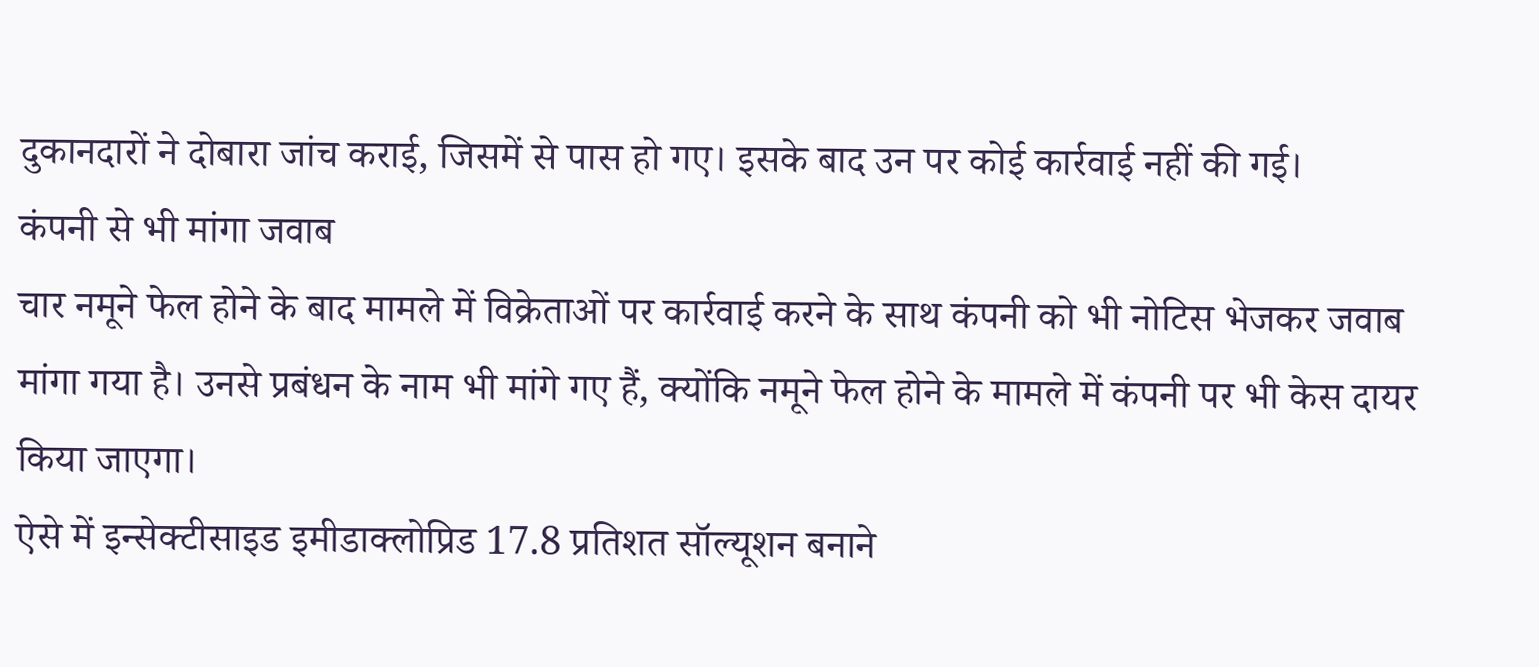दुकानदारों ने दोबारा जांच कराई, जिसमें से पास हो गए। इसके बाद उन पर कोई कार्रवाई नहीं की गई।
कंपनी से भी मांगा जवाब
चार नमूने फेल होने के बाद मामले में विक्रेताओं पर कार्रवाई करने के साथ कंपनी को भी नोटिस भेजकर जवाब मांगा गया है। उनसे प्रबंधन के नाम भी मांगे गए हैं, क्योंकि नमूने फेल होने के मामले में कंपनी पर भी केस दायर किया जाएगा।
ऐसे में इन्सेक्टीसाइड इमीडाक्लोप्रिड 17.8 प्रतिशत सॉल्यूशन बनाने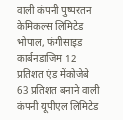वाली कंपनी पुष्परतन केमिकल्स लिमिटेड भोपाल, फंगीसाइड कार्बनडाजिम 12 प्रतिशत एंड मेंकोजेबे 63 प्रतिशत बनाने वाली कंपनी यूपीएल लिमिटेड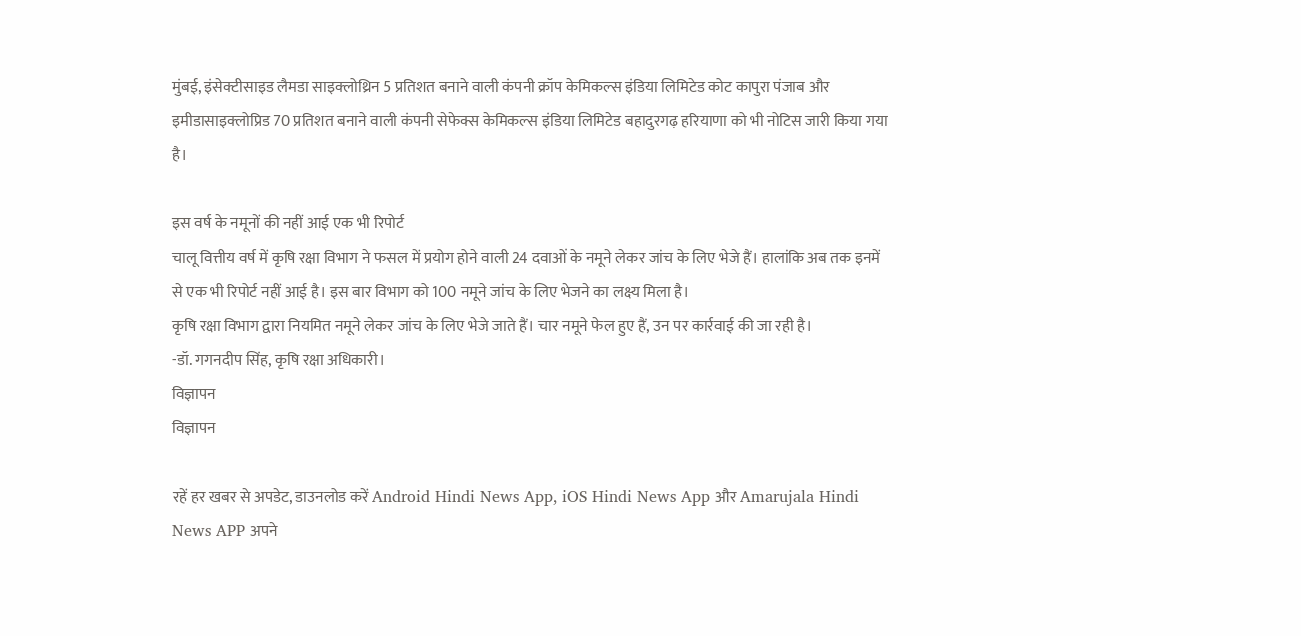मुंबई, इंसेक्टीसाइड लैमडा साइक्लोथ्रिन 5 प्रतिशत बनाने वाली कंपनी क्रॉप केमिकल्स इंडिया लिमिटेड कोट कापुरा पंजाब और इमीडासाइक्लोप्रिड 70 प्रतिशत बनाने वाली कंपनी सेफेक्स केमिकल्स इंडिया लिमिटेड बहादुरगढ़ हरियाणा को भी नोटिस जारी किया गया है।

इस वर्ष के नमूनों की नहीं आई एक भी रिपोर्ट
चालू वित्तीय वर्ष में कृषि रक्षा विभाग ने फसल में प्रयोग होने वाली 24 दवाओं के नमूने लेकर जांच के लिए भेजे हैं। हालांकि अब तक इनमें से एक भी रिपोर्ट नहीं आई है। इस बार विभाग को 100 नमूने जांच के लिए भेजने का लक्ष्य मिला है।
कृषि रक्षा विभाग द्वारा नियमित नमूने लेकर जांच के लिए भेजे जाते हैं। चार नमूने फेल हुए हैं, उन पर कार्रवाई की जा रही है।
-डॉ. गगनदीप सिंह, कृषि रक्षा अधिकारी।
विज्ञापन
विज्ञापन

रहें हर खबर से अपडेट, डाउनलोड करें Android Hindi News App, iOS Hindi News App और Amarujala Hindi News APP अपने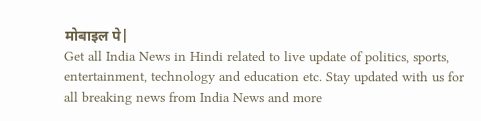मोबाइल पे|
Get all India News in Hindi related to live update of politics, sports, entertainment, technology and education etc. Stay updated with us for all breaking news from India News and more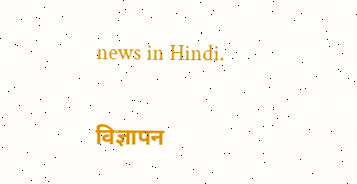news in Hindi.

विज्ञापन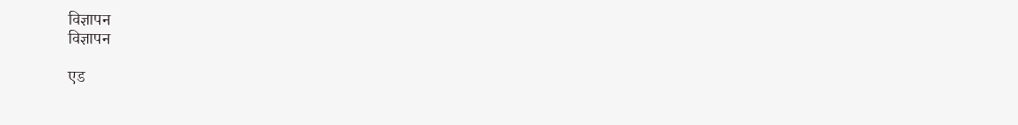विज्ञापन
विज्ञापन

एड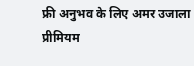फ्री अनुभव के लिए अमर उजाला प्रीमियम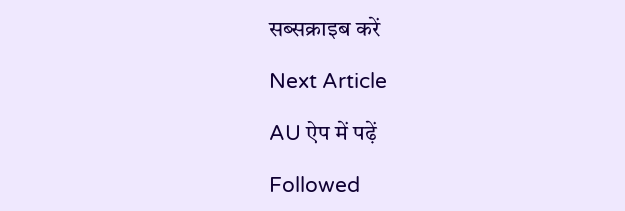सब्सक्राइब करें

Next Article

AU ऐप में पढ़ें

Followed